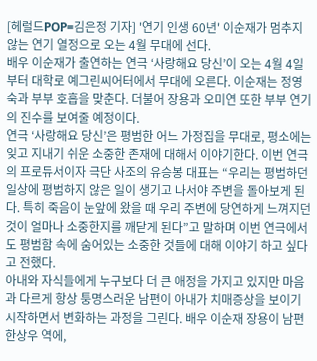[헤럴드POP=김은정 기자] '연기 인생 60년' 이순재가 멈추지 않는 연기 열정으로 오는 4월 무대에 선다.
배우 이순재가 출연하는 연극 ‘사랑해요 당신’이 오는 4월 4일부터 대학로 예그린씨어터에서 무대에 오른다. 이순재는 정영숙과 부부 호흡을 맞춘다. 더불어 장용과 오미연 또한 부부 연기의 진수를 보여줄 예정이다.
연극 ‘사랑해요 당신’은 평범한 어느 가정집을 무대로, 평소에는 잊고 지내기 쉬운 소중한 존재에 대해서 이야기한다. 이번 연극의 프로듀서이자 극단 사조의 유승봉 대표는 “우리는 평범하던 일상에 평범하지 않은 일이 생기고 나서야 주변을 돌아보게 된다. 특히 죽음이 눈앞에 왔을 때 우리 주변에 당연하게 느껴지던 것이 얼마나 소중한지를 깨닫게 된다”고 말하며 이번 연극에서도 평범함 속에 숨어있는 소중한 것들에 대해 이야기 하고 싶다고 전했다.
아내와 자식들에게 누구보다 더 큰 애정을 가지고 있지만 마음과 다르게 항상 퉁명스러운 남편이 아내가 치매증상을 보이기 시작하면서 변화하는 과정을 그린다. 배우 이순재 장용이 남편 한상우 역에,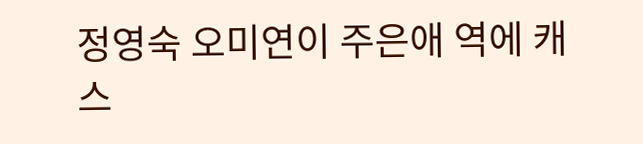정영숙 오미연이 주은애 역에 캐스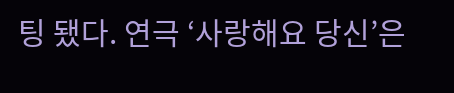팅 됐다. 연극 ‘사랑해요 당신’은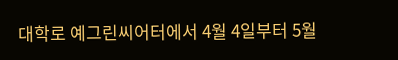대학로 예그린씨어터에서 4월 4일부터 5월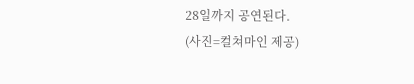28일까지 공연된다.
(사진=컬쳐마인 제공)